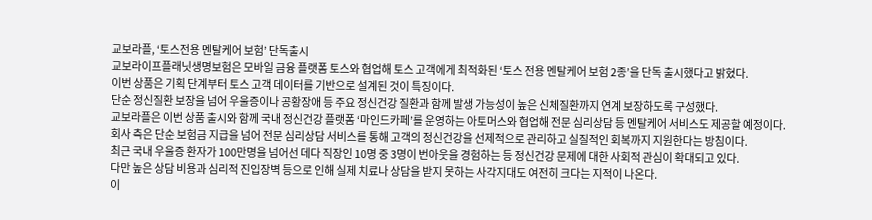교보라플, ‘토스전용 멘탈케어 보험’ 단독출시
교보라이프플래닛생명보험은 모바일 금융 플랫폼 토스와 협업해 토스 고객에게 최적화된 ‘토스 전용 멘탈케어 보험 2종’을 단독 출시했다고 밝혔다.
이번 상품은 기획 단계부터 토스 고객 데이터를 기반으로 설계된 것이 특징이다.
단순 정신질환 보장을 넘어 우울증이나 공황장애 등 주요 정신건강 질환과 함께 발생 가능성이 높은 신체질환까지 연계 보장하도록 구성했다.
교보라플은 이번 상품 출시와 함께 국내 정신건강 플랫폼 ‘마인드카페’를 운영하는 아토머스와 협업해 전문 심리상담 등 멘탈케어 서비스도 제공할 예정이다.
회사 측은 단순 보험금 지급을 넘어 전문 심리상담 서비스를 통해 고객의 정신건강을 선제적으로 관리하고 실질적인 회복까지 지원한다는 방침이다.
최근 국내 우울증 환자가 100만명을 넘어선 데다 직장인 10명 중 3명이 번아웃을 경험하는 등 정신건강 문제에 대한 사회적 관심이 확대되고 있다.
다만 높은 상담 비용과 심리적 진입장벽 등으로 인해 실제 치료나 상담을 받지 못하는 사각지대도 여전히 크다는 지적이 나온다.
이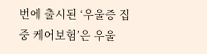번에 출시된 ‘우울증 집중 케어보험’은 우울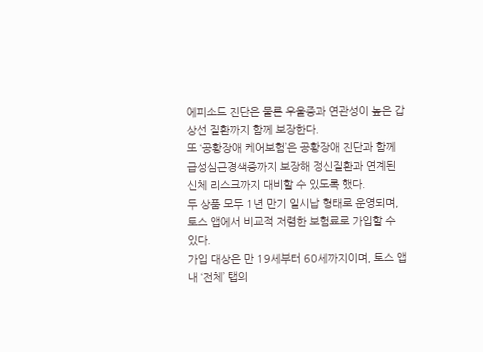에피소드 진단은 물론 우울증과 연관성이 높은 갑상선 질환까지 함께 보장한다.
또 ‘공황장애 케어보험’은 공황장애 진단과 함께 급성심근경색증까지 보장해 정신질환과 연계된 신체 리스크까지 대비할 수 있도록 했다.
두 상품 모두 1년 만기 일시납 형태로 운영되며, 토스 앱에서 비교적 저렴한 보험료로 가입할 수 있다.
가입 대상은 만 19세부터 60세까지이며, 토스 앱 내 ‘전체’ 탭의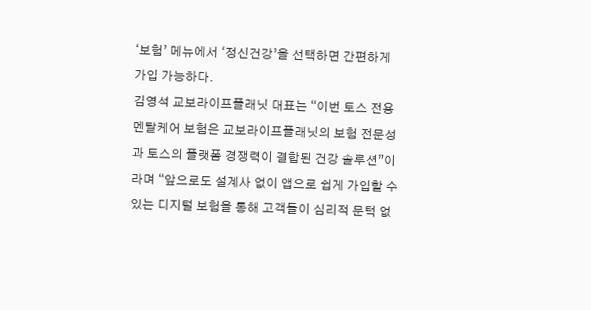‘보험’ 메뉴에서 ‘정신건강’을 선택하면 간편하게 가입 가능하다.
김영석 교보라이프플래닛 대표는 “이번 토스 전용 멘탈케어 보험은 교보라이프플래닛의 보험 전문성과 토스의 플랫폼 경쟁력이 결합된 건강 솔루션”이라며 “앞으로도 설계사 없이 앱으로 쉽게 가입할 수 있는 디지털 보험을 통해 고객들이 심리적 문턱 없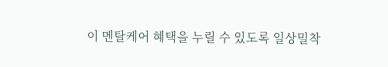이 멘탈케어 혜택을 누릴 수 있도록 일상밀착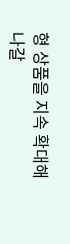형 상품을 지속 확대해 나갈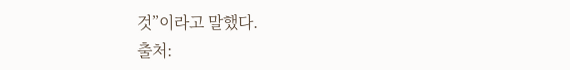것”이라고 말했다.
출처: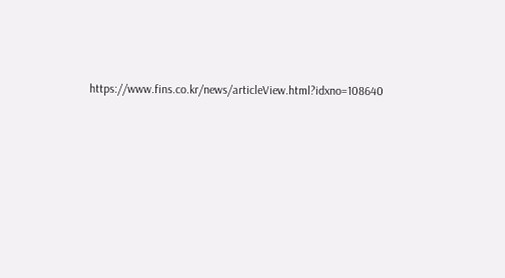https://www.fins.co.kr/news/articleView.html?idxno=108640